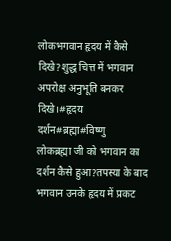लोकभगवान हृदय में कैसे दिखे?शुद्ध चित्त में भगवान अपरोक्ष अनुभूति बनकर दिखे।#हृदय दर्शन#ब्रह्मा#विष्णु
लोकब्रह्मा जी को भगवान का दर्शन कैसे हुआ?तपस्या के बाद भगवान उनके हृदय में प्रकट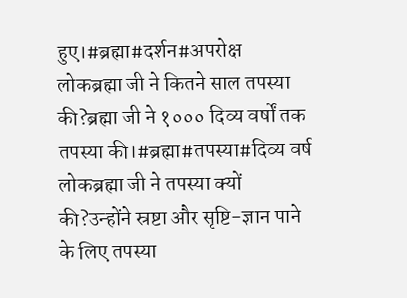हुए।#ब्रह्मा#दर्शन#अपरोक्ष
लोकब्रह्मा जी ने कितने साल तपस्या की?ब्रह्मा जी ने १००० दिव्य वर्षों तक तपस्या की।#ब्रह्मा#तपस्या#दिव्य वर्ष
लोकब्रह्मा जी ने तपस्या क्यों की?उन्होंने स्रष्टा और सृष्टि-ज्ञान पाने के लिए तपस्या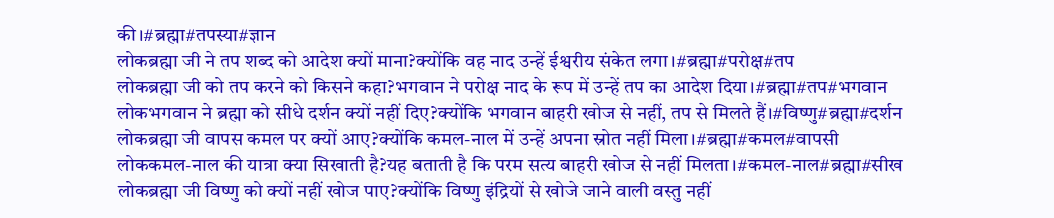की।#ब्रह्मा#तपस्या#ज्ञान
लोकब्रह्मा जी ने तप शब्द को आदेश क्यों माना?क्योंकि वह नाद उन्हें ईश्वरीय संकेत लगा।#ब्रह्मा#परोक्ष#तप
लोकब्रह्मा जी को तप करने को किसने कहा?भगवान ने परोक्ष नाद के रूप में उन्हें तप का आदेश दिया।#ब्रह्मा#तप#भगवान
लोकभगवान ने ब्रह्मा को सीधे दर्शन क्यों नहीं दिए?क्योंकि भगवान बाहरी खोज से नहीं, तप से मिलते हैं।#विष्णु#ब्रह्मा#दर्शन
लोकब्रह्मा जी वापस कमल पर क्यों आए?क्योंकि कमल-नाल में उन्हें अपना स्रोत नहीं मिला।#ब्रह्मा#कमल#वापसी
लोककमल-नाल की यात्रा क्या सिखाती है?यह बताती है कि परम सत्य बाहरी खोज से नहीं मिलता।#कमल-नाल#ब्रह्मा#सीख
लोकब्रह्मा जी विष्णु को क्यों नहीं खोज पाए?क्योंकि विष्णु इंद्रियों से खोजे जाने वाली वस्तु नहीं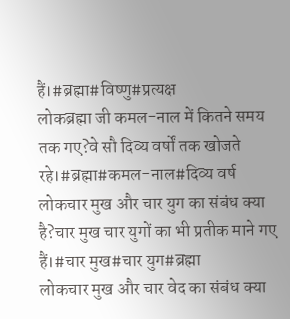हैं।#ब्रह्मा#विष्णु#प्रत्यक्ष
लोकब्रह्मा जी कमल-नाल में कितने समय तक गए?वे सौ दिव्य वर्षों तक खोजते रहे।#ब्रह्मा#कमल-नाल#दिव्य वर्ष
लोकचार मुख और चार युग का संबंध क्या है?चार मुख चार युगों का भी प्रतीक माने गए हैं।#चार मुख#चार युग#ब्रह्मा
लोकचार मुख और चार वेद का संबंध क्या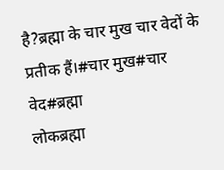है?ब्रह्मा के चार मुख चार वेदों के प्रतीक हैं।#चार मुख#चार वेद#ब्रह्मा
लोकब्रह्मा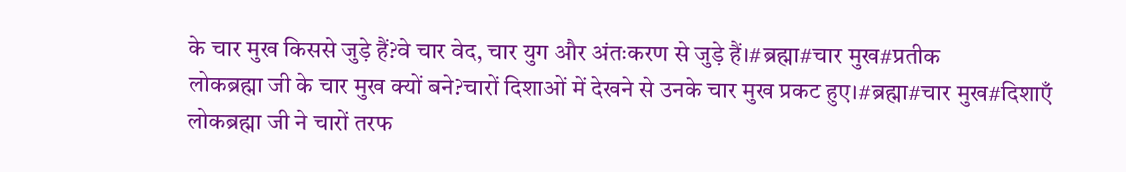के चार मुख किससे जुड़े हैं?वे चार वेद, चार युग और अंतःकरण से जुड़े हैं।#ब्रह्मा#चार मुख#प्रतीक
लोकब्रह्मा जी के चार मुख क्यों बने?चारों दिशाओं में देखने से उनके चार मुख प्रकट हुए।#ब्रह्मा#चार मुख#दिशाएँ
लोकब्रह्मा जी ने चारों तरफ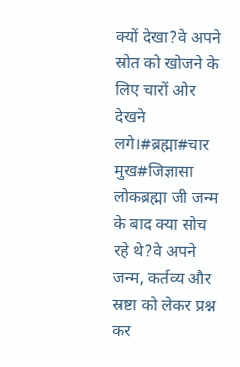क्यों देखा?वे अपने स्रोत को खोजने के लिए चारों ओर देखने लगे।#ब्रह्मा#चार मुख#जिज्ञासा
लोकब्रह्मा जी जन्म के बाद क्या सोच रहे थे?वे अपने जन्म, कर्तव्य और स्रष्टा को लेकर प्रश्न कर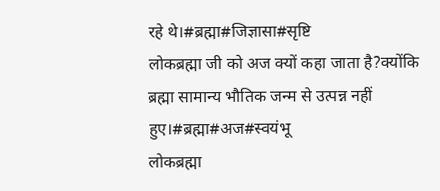रहे थे।#ब्रह्मा#जिज्ञासा#सृष्टि
लोकब्रह्मा जी को अज क्यों कहा जाता है?क्योंकि ब्रह्मा सामान्य भौतिक जन्म से उत्पन्न नहीं हुए।#ब्रह्मा#अज#स्वयंभू
लोकब्रह्मा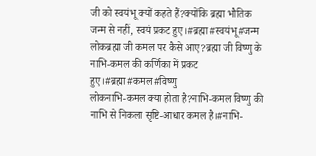जी को स्वयंभू क्यों कहते हैं?क्योंकि ब्रह्मा भौतिक जन्म से नहीं, स्वयं प्रकट हुए।#ब्रह्मा#स्वयंभू#जन्म
लोकब्रह्मा जी कमल पर कैसे आए?ब्रह्मा जी विष्णु के नाभि-कमल की कर्णिका में प्रकट हुए।#ब्रह्मा#कमल#विष्णु
लोकनाभि-कमल क्या होता है?नाभि-कमल विष्णु की नाभि से निकला सृष्टि-आधार कमल है।#नाभि-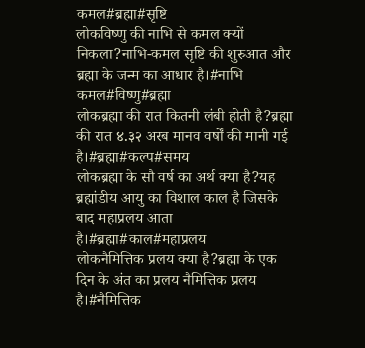कमल#ब्रह्मा#सृष्टि
लोकविष्णु की नाभि से कमल क्यों निकला?नाभि-कमल सृष्टि की शुरुआत और ब्रह्मा के जन्म का आधार है।#नाभि कमल#विष्णु#ब्रह्मा
लोकब्रह्मा की रात कितनी लंबी होती है?ब्रह्मा की रात ४.३२ अरब मानव वर्षों की मानी गई है।#ब्रह्मा#कल्प#समय
लोकब्रह्मा के सौ वर्ष का अर्थ क्या है?यह ब्रह्मांडीय आयु का विशाल काल है जिसके बाद महाप्रलय आता है।#ब्रह्मा#काल#महाप्रलय
लोकनैमित्तिक प्रलय क्या है?ब्रह्मा के एक दिन के अंत का प्रलय नैमित्तिक प्रलय है।#नैमित्तिक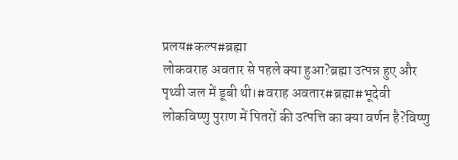प्रलय#कल्प#ब्रह्मा
लोकवराह अवतार से पहले क्या हुआ?ब्रह्मा उत्पन्न हुए और पृथ्वी जल में डूबी थी।#वराह अवतार#ब्रह्मा#भूदेवी
लोकविष्णु पुराण में पितरों की उत्पत्ति का क्या वर्णन है?विष्णु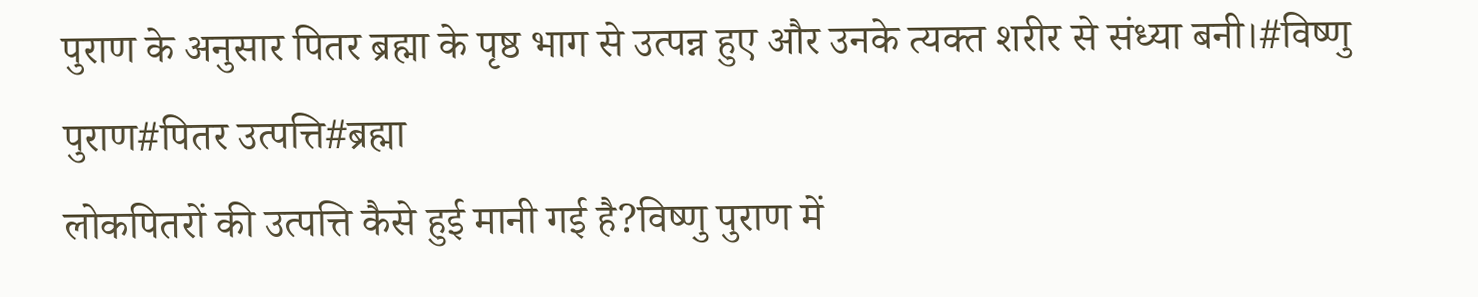पुराण के अनुसार पितर ब्रह्मा के पृष्ठ भाग से उत्पन्न हुए और उनके त्यक्त शरीर से संध्या बनी।#विष्णु पुराण#पितर उत्पत्ति#ब्रह्मा
लोकपितरों की उत्पत्ति कैसे हुई मानी गई है?विष्णु पुराण में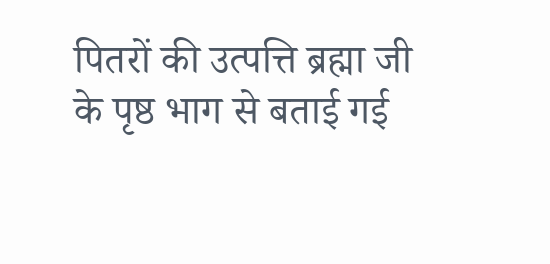पितरों की उत्पत्ति ब्रह्मा जी के पृष्ठ भाग से बताई गई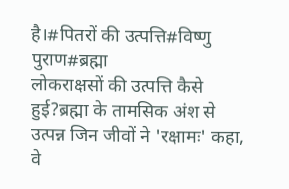है।#पितरों की उत्पत्ति#विष्णु पुराण#ब्रह्मा
लोकराक्षसों की उत्पत्ति कैसे हुई?ब्रह्मा के तामसिक अंश से उत्पन्न जिन जीवों ने 'रक्षामः' कहा, वे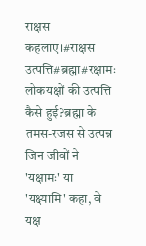राक्षस कहलाए।#राक्षस उत्पत्ति#ब्रह्मा#रक्षामः
लोकयक्षों की उत्पत्ति कैसे हुई?ब्रह्मा के तमस-रजस से उत्पन्न जिन जीवों ने 'यक्षामः' या 'यक्ष्यामि' कहा, वे यक्ष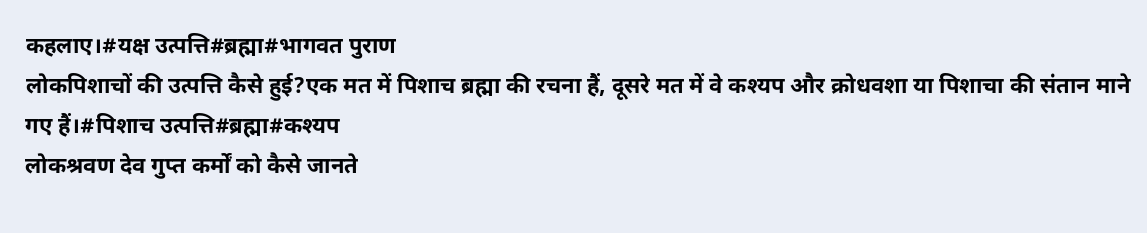कहलाए।#यक्ष उत्पत्ति#ब्रह्मा#भागवत पुराण
लोकपिशाचों की उत्पत्ति कैसे हुई?एक मत में पिशाच ब्रह्मा की रचना हैं, दूसरे मत में वे कश्यप और क्रोधवशा या पिशाचा की संतान माने गए हैं।#पिशाच उत्पत्ति#ब्रह्मा#कश्यप
लोकश्रवण देव गुप्त कर्मों को कैसे जानते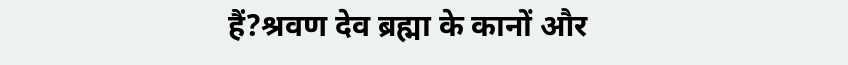हैं?श्रवण देव ब्रह्मा के कानों और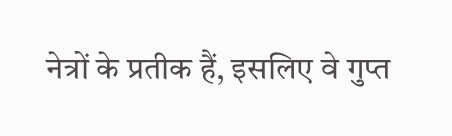नेत्रों के प्रतीक हैं, इसलिए वे गुप्त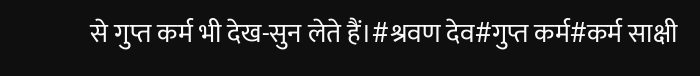से गुप्त कर्म भी देख-सुन लेते हैं।#श्रवण देव#गुप्त कर्म#कर्म साक्षी